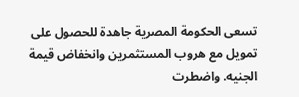تسعى الحكومة المصرية جاهدة للحصول على تمويل مع هروب المستثمرين وانخفاض قيمة الجنيه. واضطرت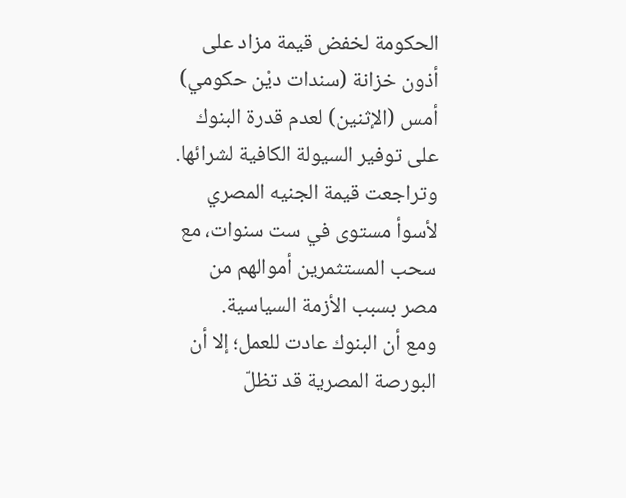الحكومة لخفض قيمة مزاد على أذون خزانة (سندات ديْن حكومي) أمس (الإثنين) لعدم قدرة البنوك على توفير السيولة الكافية لشرائها.
وتراجعت قيمة الجنيه المصري لأسوأ مستوى في ست سنوات، مع سحب المستثمرين أموالهم من مصر بسبب الأزمة السياسية.
ومع أن البنوك عادت للعمل؛ إلا أن البورصة المصرية قد تظلّ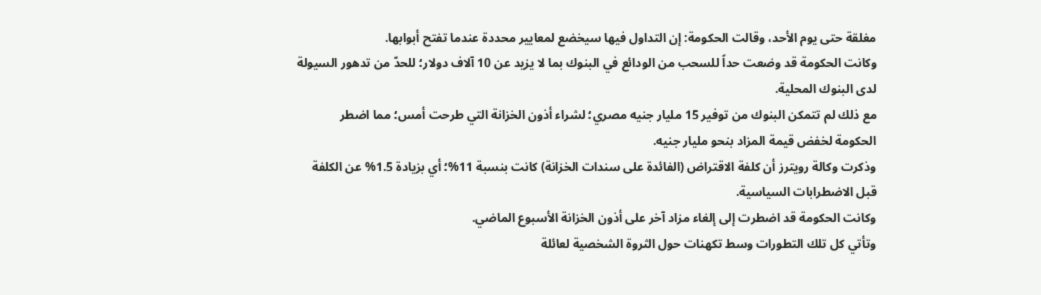مغلقة حتى يوم الأحد، وقالت الحكومة: إن التداول فيها سيخضع لمعايير محددة عندما تفتح أبوابها.
وكانت الحكومة قد وضعت حداً للسحب من الودائع في البنوك بما لا يزيد عن 10 آلاف دولار؛ للحدّ من تدهور السيولة لدى البنوك المحلية.
مع ذلك لم تتمكن البنوك من توفير 15 مليار جنيه مصري؛ لشراء أذون الخزانة التي طرحت أمس؛ مما اضطر الحكومة لخفض قيمة المزاد بنحو مليار جنيه.
وذكرت وكالة رويترز أن كلفة الاقتراض (الفائدة على سندات الخزانة) كانت بنسبة 11%؛ أي بزيادة 1.5% عن الكلفة قبل الاضطرابات السياسية.
وكانت الحكومة قد اضطرت إلى إلغاء مزاد آخر على أذون الخزانة الأسبوع الماضي.
وتأتي كل تلك التطورات وسط تكهنات حول الثروة الشخصية لعائلة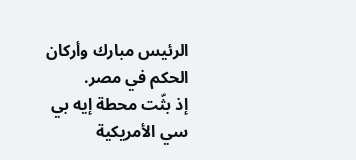الرئيس مبارك وأركان الحكم في مصر.
إذ بثّت محطة إيه بي سي الأمريكية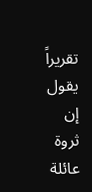تقريراً يقول إن ثروة عائلة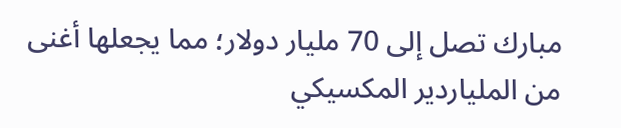مبارك تصل إلى 70 مليار دولار؛ مما يجعلها أغنى من الملياردير المكسيكي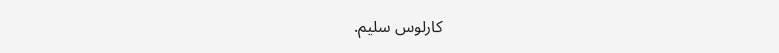كارلوس سليم.